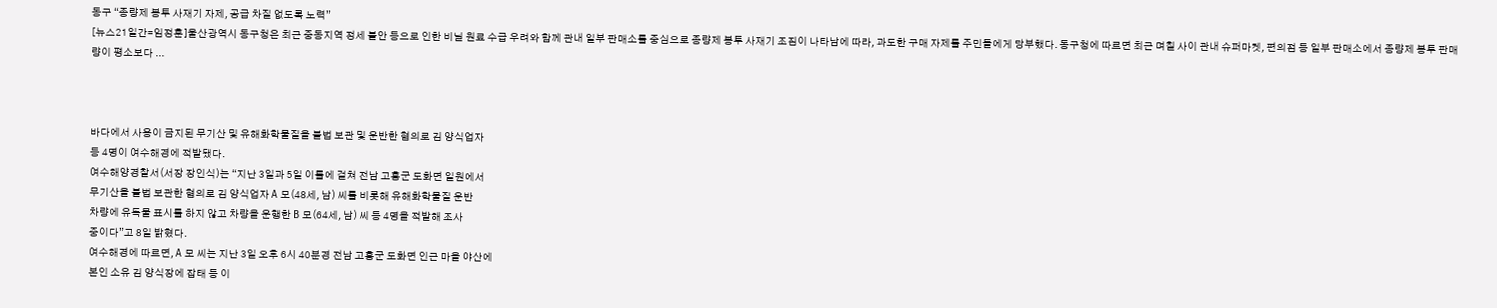동구 “종량제 봉투 사재기 자제, 공급 차질 없도록 노력”
[뉴스21일간=임정훈]울산광역시 동구청은 최근 중동지역 정세 불안 등으로 인한 비닐 원료 수급 우려와 함께 관내 일부 판매소를 중심으로 종량제 봉투 사재기 조짐이 나타남에 따라, 과도한 구매 자제를 주민들에게 당부했다. 동구청에 따르면 최근 며칠 사이 관내 슈퍼마켓, 편의점 등 일부 판매소에서 종량제 봉투 판매량이 평소보다 ...



바다에서 사용이 금지된 무기산 및 유해화학물질을 불법 보관 및 운반한 혐의로 김 양식업자
등 4명이 여수해경에 적발됐다.
여수해양경찰서(서장 장인식)는 “지난 3일과 5일 이틀에 걸쳐 전남 고흥군 도화면 일원에서
무기산을 불법 보관한 혐의로 김 양식업자 A 모(48세, 남) 씨를 비롯해 유해화학물질 운반
차량에 유독물 표시를 하지 않고 차량을 운행한 B 모(64세, 남) 씨 등 4명을 적발해 조사
중이다”고 8일 밝혔다.
여수해경에 따르면, A 모 씨는 지난 3일 오후 6시 40분경 전남 고흥군 도화면 인근 마을 야산에
본인 소유 김 양식장에 잡태 등 이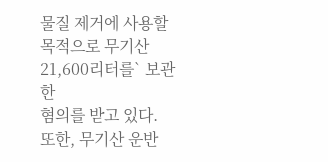물질 제거에 사용할 목적으로 무기산 21,600리터를` 보관한
혐의를 받고 있다.
또한, 무기산 운반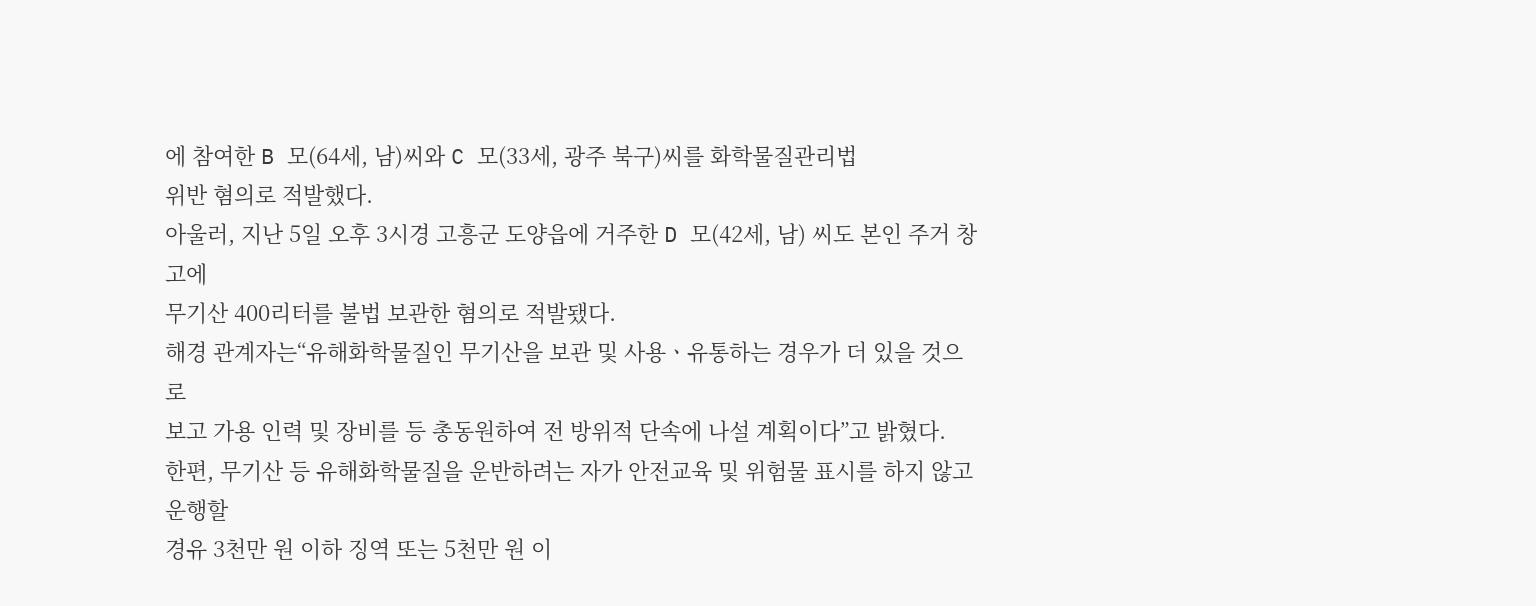에 참여한 B 모(64세, 남)씨와 C 모(33세, 광주 북구)씨를 화학물질관리법
위반 혐의로 적발했다.
아울러, 지난 5일 오후 3시경 고흥군 도양읍에 거주한 D 모(42세, 남) 씨도 본인 주거 창고에
무기산 400리터를 불법 보관한 혐의로 적발됐다.
해경 관계자는“유해화학물질인 무기산을 보관 및 사용ㆍ유통하는 경우가 더 있을 것으로
보고 가용 인력 및 장비를 등 총동원하여 전 방위적 단속에 나설 계획이다”고 밝혔다.
한편, 무기산 등 유해화학물질을 운반하려는 자가 안전교육 및 위험물 표시를 하지 않고 운행할
경유 3천만 원 이하 징역 또는 5천만 원 이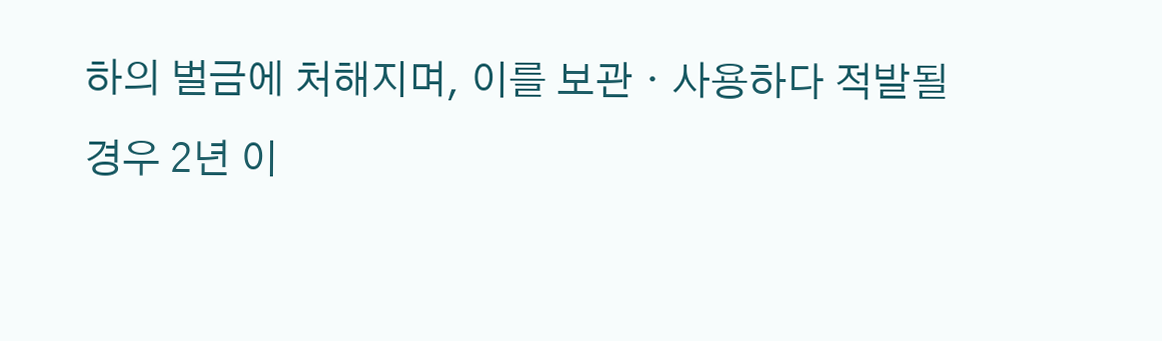하의 벌금에 처해지며, 이를 보관ㆍ사용하다 적발될
경우 2년 이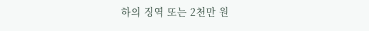하의 징역 또는 2천만 원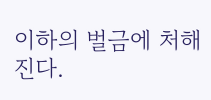이하의 벌금에 처해진다.